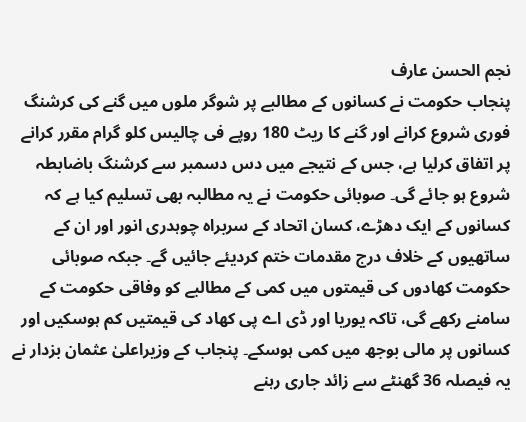نجم الحسن عارف
پنجاب حکومت نے کسانوں کے مطالبے پر شوگر ملوں میں گنے کی کرشنگ فوری شروع کرانے اور گنے کا ریٹ 180 روپے فی چالیس کلو گرام مقرر کرانے پر اتفاق کرلیا ہے، جس کے نتیجے میں دس دسمبر سے کرشنگ باضابطہ شروع ہو جائے گی۔ صوبائی حکومت نے یہ مطالبہ بھی تسلیم کیا ہے کہ کسانوں کے ایک دھڑے، کسان اتحاد کے سربراہ چوہدری انور اور ان کے ساتھیوں کے خلاف درج مقدمات ختم کردیئے جائیں گے۔ جبکہ صوبائی حکومت کھادوں کی قیمتوں میں کمی کے مطالبے کو وفاقی حکومت کے سامنے رکھے گی، تاکہ یوریا اور ڈی اے پی کھاد کی قیمتیں کم ہوسکیں اور کسانوں پر مالی بوجھ میں کمی ہوسکے۔ پنجاب کے وزیراعلیٰ عثمان بزدار نے یہ فیصلہ 36 گھنٹے سے زائد جاری رہنے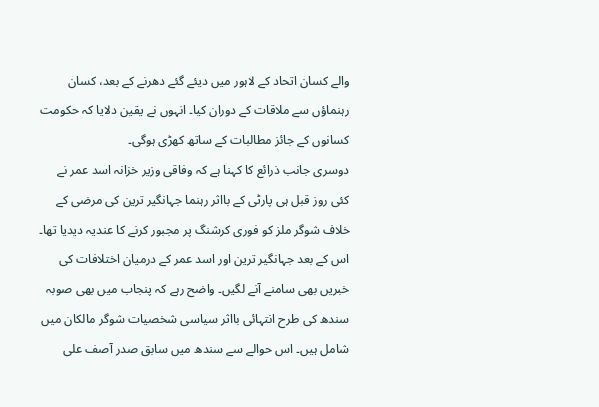والے کسان اتحاد کے لاہور میں دیئے گئے دھرنے کے بعد، کسان رہنماؤں سے ملاقات کے دوران کیا۔ انہوں نے یقین دلایا کہ حکومت کسانوں کے جائز مطالبات کے ساتھ کھڑی ہوگی۔
دوسری جانب ذرائع کا کہنا ہے کہ وفاقی وزیر خزانہ اسد عمر نے کئی روز قبل ہی پارٹی کے بااثر رہنما جہانگیر ترین کی مرضی کے خلاف شوگر ملز کو فوری کرشنگ پر مجبور کرنے کا عندیہ دیدیا تھا۔ اس کے بعد جہانگیر ترین اور اسد عمر کے درمیان اختلافات کی خبریں بھی سامنے آنے لگیں۔ واضح رہے کہ پنجاب میں بھی صوبہ سندھ کی طرح انتہائی بااثر سیاسی شخصیات شوگر مالکان میں شامل ہیں۔ اس حوالے سے سندھ میں سابق صدر آصف علی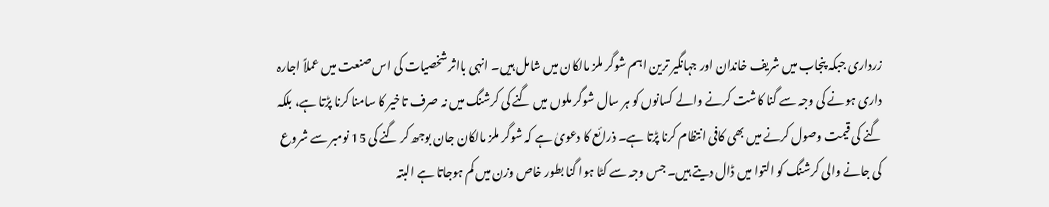زرداری جبکہ پنجاب میں شریف خاندان اور جہانگیر ترین اہم شوگر ملز مالکان میں شامل ہیں۔ انہی بااثر شخصیات کی اس صنعت میں عملاً اجارہ داری ہونے کی وجہ سے گنا کاشت کرنے والے کسانوں کو ہر سال شوگر ملوں میں گنے کی کرشنگ میں نہ صرف تاخیر کا سامنا کرنا پڑتا ہے، بلکہ گنے کی قیمت وصول کرنے میں بھی کافی انتظام کرنا پڑتا ہے۔ ذرائع کا دعویٰ ہے کہ شوگر ملز مالکان جان بوجھ کر گنے کی 15 نومبر سے شروع کی جانے والی کرشنگ کو التوا میں ڈال دیتے ہیں۔ جس وجہ سے کٹا ہوا گنا بطور خاص وزن میں کم ہوجاتا ہے البتہ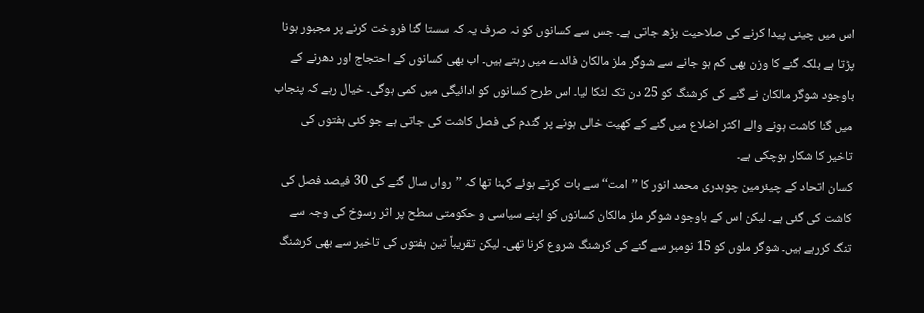اس میں چینی پیدا کرنے کی صلاحیت بڑھ جاتی ہے۔ جس سے کسانوں کو نہ صرف یہ کہ سستا گنا فروخت کرنے پر مجبور ہونا پڑتا ہے بلکہ گنے کا وزن بھی کم ہو جانے سے شوگر ملز مالکان فائدے میں رہتے ہیں۔ اب بھی کسانوں کے احتجاج اور دھرنے کے باوجود شوگر مالکان نے گنے کی کرشنگ کو 25 دن تک لٹکا لیا۔ اس طرح کسانوں کو ادائیگی میں کمی ہوگی۔ خیال رہے کہ پنجاب میں گنا کاشت ہونے والے اکثر اضلاع میں گنے کے کھیت خالی ہونے پر گندم کی فصل کاشت کی جاتی ہے جو کئی ہفتوں کی تاخیر کا شکار ہوچکی ہے۔
کسان اتحاد کے چیئرمین چوہدری محمد انور کا ’’امت‘‘ سے بات کرتے ہوئے کہنا تھا کہ ’’رواں سال گنے کی 30 فیصد فصل کی کاشت کی گئی ہے۔ لیکن اس کے باوجود شوگر ملز مالکان کسانوں کو اپنے سیاسی و حکومتی سطح پر اثر رسوخ کی وجہ سے تنگ کررہے ہیں۔ شوگر ملوں کو 15 نومبر سے گنے کی کرشنگ شروع کرنا تھی۔ لیکن تقریباً تین ہفتوں کی تاخیر سے بھی کرشنگ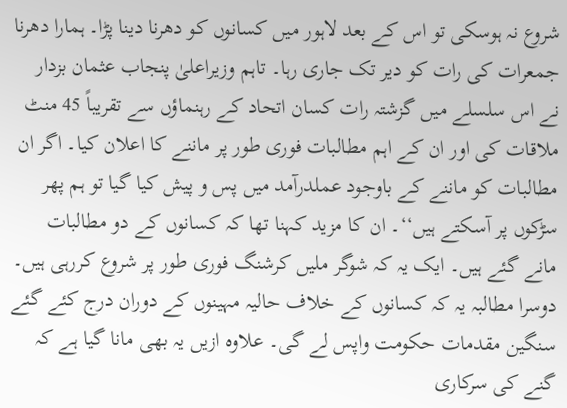شروع نہ ہوسکی تو اس کے بعد لاہور میں کسانوں کو دھرنا دینا پڑا۔ ہمارا دھرنا جمعرات کی رات کو دیر تک جاری رہا۔ تاہم وزیراعلیٰ پنجاب عثمان بزدار نے اس سلسلے میں گزشتہ رات کسان اتحاد کے رہنماؤں سے تقریباً 45 منٹ ملاقات کی اور ان کے اہم مطالبات فوری طور پر ماننے کا اعلان کیا۔ اگر ان مطالبات کو ماننے کے باوجود عملدرآمد میں پس و پیش کیا گیا تو ہم پھر سڑکوں پر آسکتے ہیں‘‘۔ ان کا مزید کہنا تھا کہ کسانوں کے دو مطالبات مانے گئے ہیں۔ ایک یہ کہ شوگر ملیں کرشنگ فوری طور پر شروع کررہی ہیں۔ دوسرا مطالبہ یہ کہ کسانوں کے خلاف حالیہ مہینوں کے دوران درج کئے گئے سنگین مقدمات حکومت واپس لے گی۔ علاوہ ازیں یہ بھی مانا گیا ہے کہ گنے کی سرکاری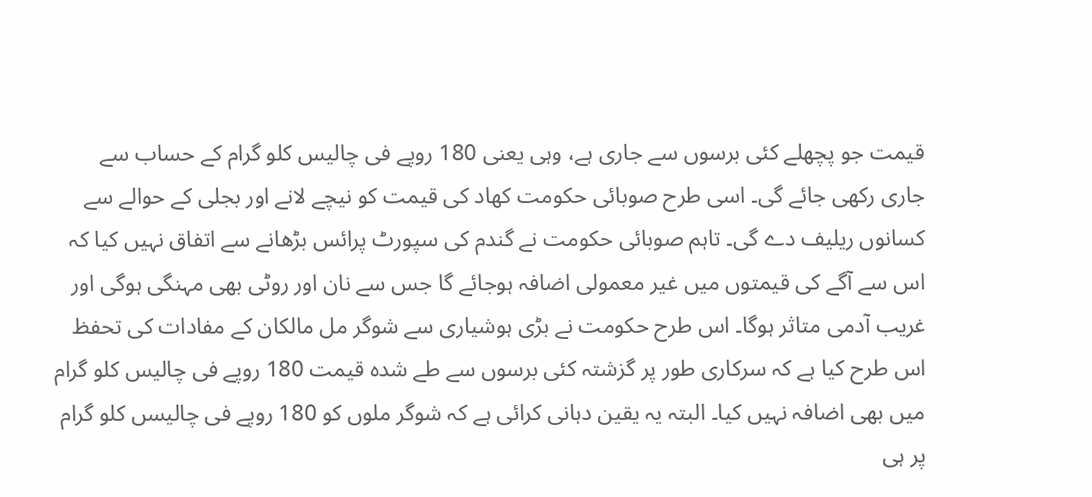قیمت جو پچھلے کئی برسوں سے جاری ہے، وہی یعنی 180 روپے فی چالیس کلو گرام کے حساب سے جاری رکھی جائے گی۔ اسی طرح صوبائی حکومت کھاد کی قیمت کو نیچے لانے اور بجلی کے حوالے سے کسانوں ریلیف دے گی۔ تاہم صوبائی حکومت نے گندم کی سپورٹ پرائس بڑھانے سے اتفاق نہیں کیا کہ اس سے آگے کی قیمتوں میں غیر معمولی اضافہ ہوجائے گا جس سے نان اور روٹی بھی مہنگی ہوگی اور غریب آدمی متاثر ہوگا۔ اس طرح حکومت نے بڑی ہوشیاری سے شوگر مل مالکان کے مفادات کی تحفظ اس طرح کیا ہے کہ سرکاری طور پر گزشتہ کئی برسوں سے طے شدہ قیمت 180 روپے فی چالیس کلو گرام میں بھی اضافہ نہیں کیا۔ البتہ یہ یقین دہانی کرائی ہے کہ شوگر ملوں کو 180 روپے فی چالیسں کلو گرام پر ہی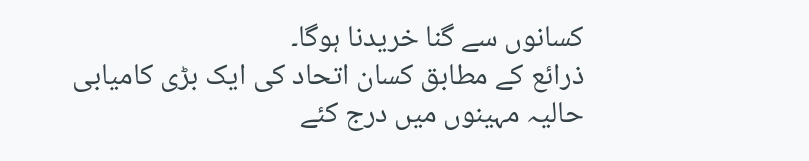کسانوں سے گنا خریدنا ہوگا۔
ذرائع کے مطابق کسان اتحاد کی ایک بڑی کامیابی حالیہ مہینوں میں درج کئے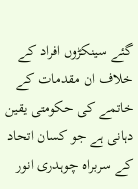گئے سینکڑوں افراد کے خلاف ان مقدمات کے خاتمے کی حکومتی یقین دہانی ہے جو کسان اتحاد کے سربراہ چوہدری انور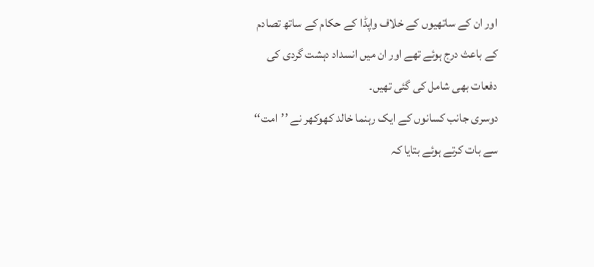اور ان کے ساتھیوں کے خلاف واپڈا کے حکام کے ساتھ تصادم کے باعث درج ہوئے تھے اور ان میں انسداد دہشت گردی کی دفعات بھی شامل کی گئی تھیں۔
دوسری جانب کسانوں کے ایک رہنما خالد کھوکھر نے ’’امت‘‘ سے بات کرتے ہوئے بتایا کہ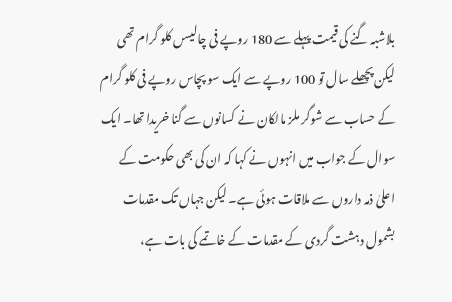بلاشبہ گنے کی قیمت پہلے سے 180 روپے فی چالیسں کلو گرام تھی لیکن پچھلے سال تو 100 روپے سے ایک سو پچاس روپے فی کلو گرام کے حساب سے شوگر ملز مالکان نے کسانوں سے گنا خریدا تھا۔ ایک سوال کے جواب میں انہوں نے کہا کہ ان کی بھی حکومت کے اعلیٰ ذمہ داروں سے ملاقات ہوئی ہے۔ لیکن جہاں تک مقدمات بشمول دہشت گردی کے مقدمات کے خاتمے کی بات ہے،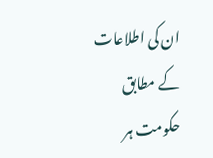ان کی اطلاعات کے مطابق حکومت ہر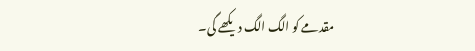مقدمے کو الگ الگ دیکھے گی۔